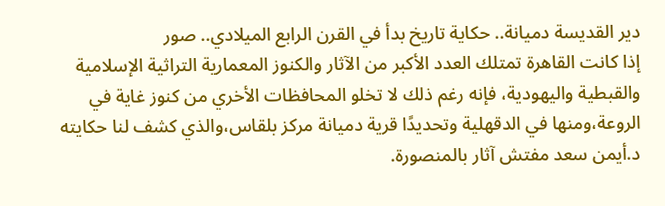دير القديسة دميانة.. حكاية تاريخ بدأ في القرن الرابع الميلادي.. صور
إذا كانت القاهرة تمتلك العدد الأكبر من الآثار والكنوز المعمارية التراثية الإسلامية والقبطية واليهودية، فإنه رغم ذلك لا تخلو المحافظات الأخري من كنوز غاية في الروعة،ومنها في الدقهلية وتحديدًا قرية دميانة مركز بلقاس،والذي كشف لنا حكايته د.أيمن سعد مفتش آثار بالمنصورة.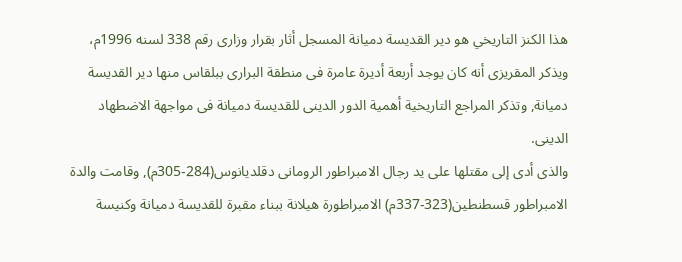هذا الكنز التاريخي هو دير القديسة دميانة المسجل أثار بقرار وزارى رقم 338 لسنه 1996م، ويذكر المقريزى أنه كان يوجد أربعة أديرة عامرة فى منطقة البرارى ببلقاس منها دير القديسة دميانة, وتذكر المراجع التاريخية أهمية الدور الدينى للقديسة دميانة فى مواجهة الاضطهاد الدينى.
والذى أدى إلى مقتلها على يد رجال الامبراطور الرومانى دقلديانوس(284-305م), وقامت والدة الامبراطور قسطنطين(323-337م) الامبراطورة هيلانة ببناء مقبرة للقديسة دميانة وكنيسة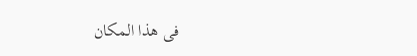فى هذا المكان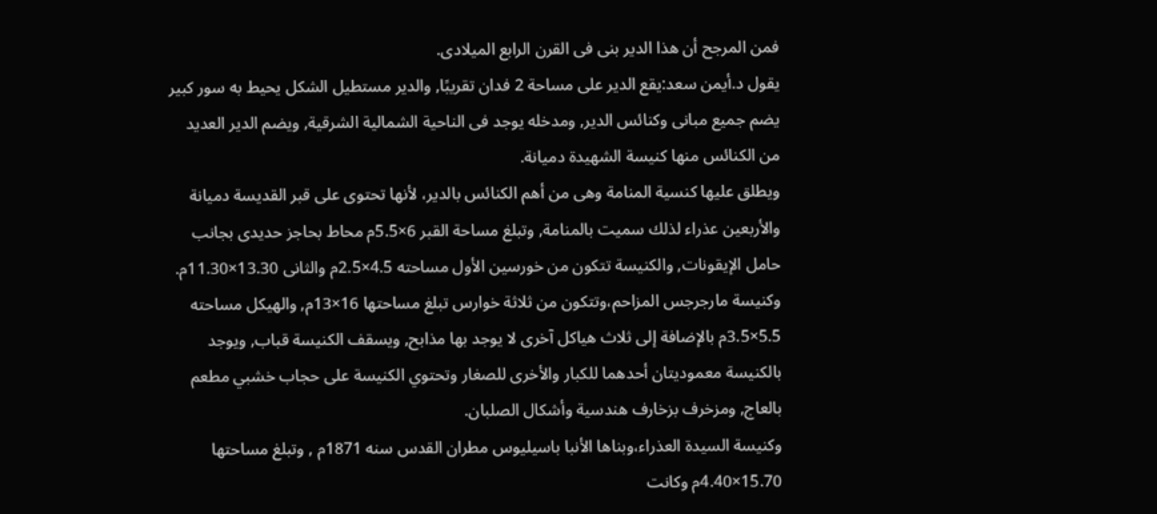فمن المرجح أن هذا الدير بنى فى القرن الرابع الميلادى.
يقول د.أيمن سعد:يقع الدير على مساحة 2 فدان تقريبًا, والدير مستطيل الشكل يحيط به سور كبير يضم جميع مبانى وكنائس الدير, ومدخله يوجد فى الناحية الشمالية الشرقية, ويضم الدير العديد من الكنائس منها كنيسة الشهيدة دميانة.
ويطلق عليها كنسية المنامة وهى من أهم الكنائس بالدير، لأنها تحتوى على قبر القديسة دميانة والأربعين عذراء لذلك سميت بالمنامة, وتبلغ مساحة القبر 6×5.5م محاط بحاجز حديدى بجانب حامل الإيقونات, والكنيسة تتكون من خورسين الأول مساحته 4.5×2.5م والثانى 13.30×11.30م.
وكنيسة مارجرجس المزاحم،وتتكون من ثلاثة خوارس تبلغ مساحتها 16×13م, والهيكل مساحته 5.5×3.5م بالإضافة إلى ثلاث هياكل آخرى لا يوجد بها مذابح, ويسقف الكنيسة قباب, ويوجد بالكنيسة معموديتان أحدهما للكبار والأخرى للصغار وتحتوي الكنيسة على حجاب خشبي مطعم بالعاج, ومزخرف بزخارف هندسية وأشكال الصلبان.
وكنيسة السيدة العذراء،وبناها الأنبا باسيليوس مطران القدس سنه 1871م , وتبلغ مساحتها 15.70×4.40م وكانت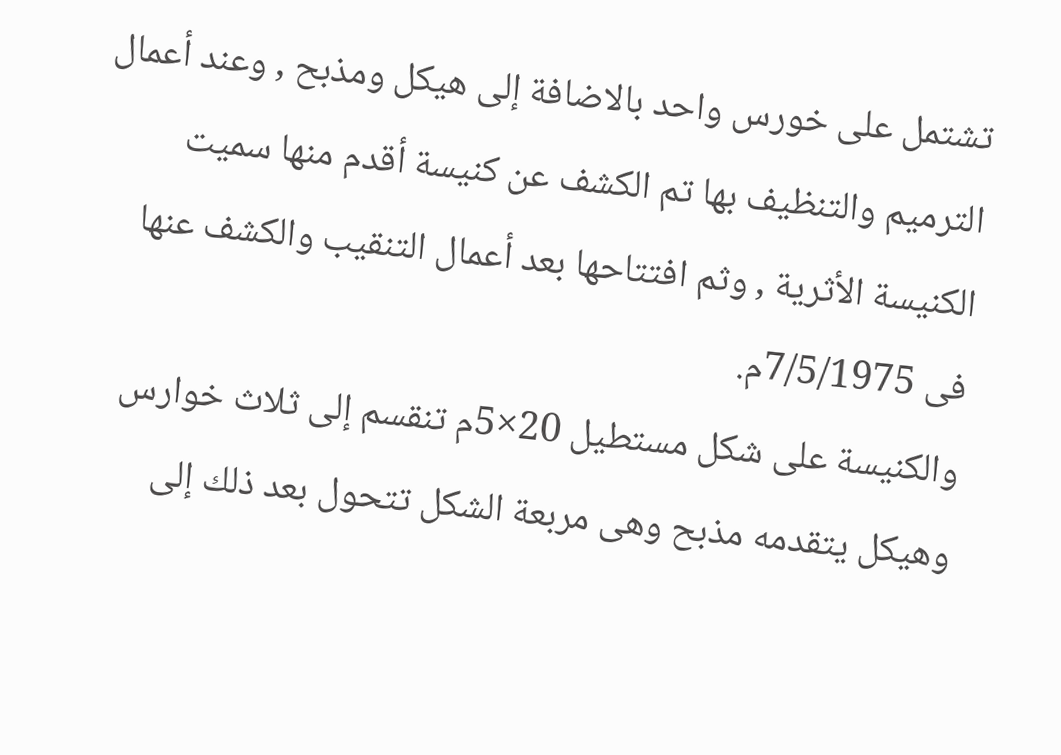تشتمل على خورس واحد بالاضافة إلى هيكل ومذبح , وعند أعمال الترميم والتنظيف بها تم الكشف عن كنيسة أقدم منها سميت الكنيسة الأثرية , وثم افتتاحها بعد أعمال التنقيب والكشف عنها فى 7/5/1975م.
والكنيسة على شكل مستطيل 20×5م تنقسم إلى ثلاث خوارس وهيكل يتقدمه مذبح وهى مربعة الشكل تتحول بعد ذلك إلى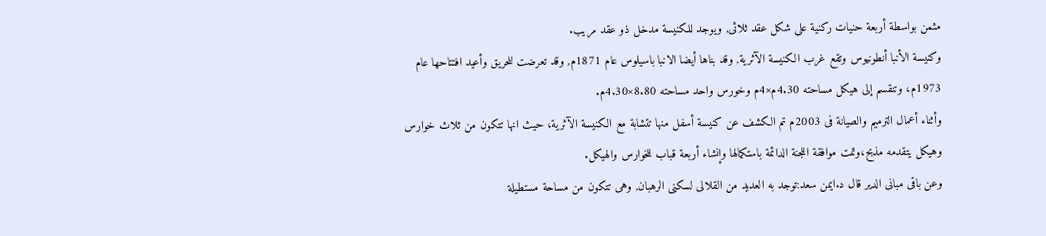مثمن بواسطة أربعة حنيات ركنية على شكل عقد ثلاثى, ويوجد للكنيسة مدخل ذو عقد مريب.
وكنيسة الأنبا أنطونيوس وتقع غرب الكنيسة الآثرية, وقد بناها أيضا الانبا باسيلوس عام 1871م, وقد تعرضت للحريق وأعيد افتتاحها عام 1973م، وتنقسم إلى هيكل مساحته 4.30م×4م وخورس واحد مساحته 8.80×4.30م.
وأثناء أعمال الترميم والصيانة فى 2003م تم الكشف عن كنيسة أسفل منها تتشابة مع الكنيسة الآثرية، حيث انها تتكون من ثلاث خوارس وهيكل يتقدمه مذبح،وتمت موافقة اللجنة الدائمة باستكمالها وإنشاء أربعة قباب للخوارس والهيكل.
وعن باقى مبانى الدير قال د.ايمن سعد:توجد به العديد من القلالى لسكنى الرهبان, وهى تتكون من مساحة مستطيلة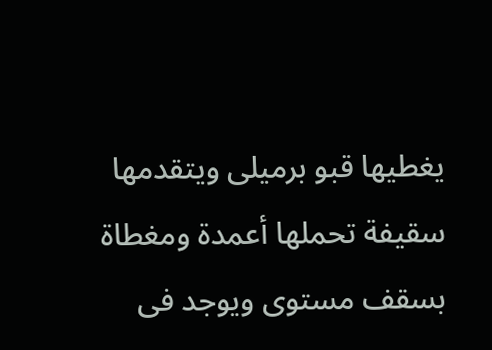يغطيها قبو برميلى ويتقدمها سقيفة تحملها أعمدة ومغطاة بسقف مستوى ويوجد فى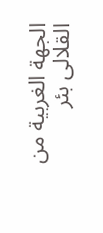الجهة الغربية من القلالى بئر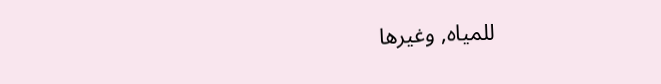للمياه, وغيرها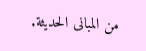من المبانى الحديثة.